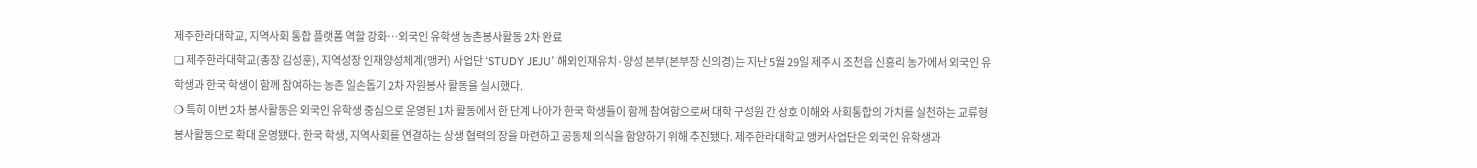제주한라대학교, 지역사회 통합 플랫폼 역할 강화…외국인 유학생 농촌봉사활동 2차 완료
❏ 제주한라대학교(총장 김성훈), 지역성장 인재양성체계(앵커) 사업단 ‘STUDY JEJU’ 해외인재유치·양성 본부(본부장 신의경)는 지난 5월 29일 제주시 조천읍 신흥리 농가에서 외국인 유학생과 한국 학생이 함께 참여하는 농촌 일손돕기 2차 자원봉사 활동을 실시했다.
❍ 특히 이번 2차 봉사활동은 외국인 유학생 중심으로 운영된 1차 활동에서 한 단계 나아가 한국 학생들이 함께 참여함으로써 대학 구성원 간 상호 이해와 사회통합의 가치를 실천하는 교류형 봉사활동으로 확대 운영됐다. 한국 학생, 지역사회를 연결하는 상생 협력의 장을 마련하고 공동체 의식을 함양하기 위해 추진됐다. 제주한라대학교 앵커사업단은 외국인 유학생과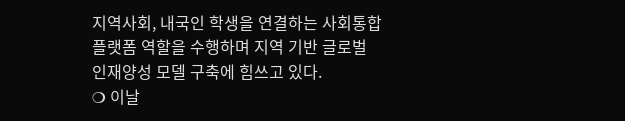지역사회, 내국인 학생을 연결하는 사회통합 플랫폼 역할을 수행하며 지역 기반 글로벌 인재양성 모델 구축에 힘쓰고 있다.
❍ 이날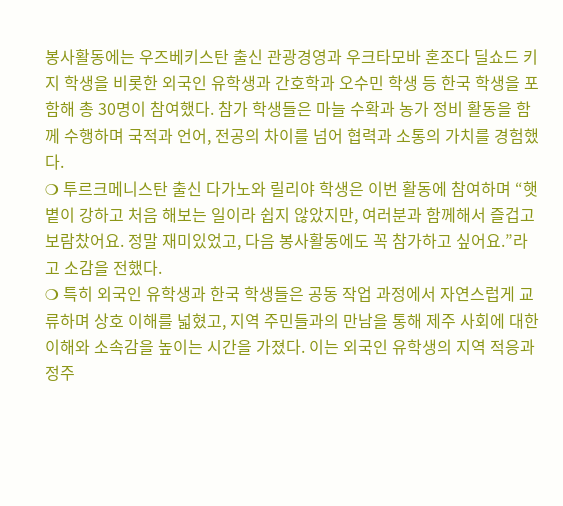봉사활동에는 우즈베키스탄 출신 관광경영과 우크타모바 혼조다 딜쇼드 키지 학생을 비롯한 외국인 유학생과 간호학과 오수민 학생 등 한국 학생을 포함해 총 30명이 참여했다. 참가 학생들은 마늘 수확과 농가 정비 활동을 함께 수행하며 국적과 언어, 전공의 차이를 넘어 협력과 소통의 가치를 경험했다.
❍ 투르크메니스탄 출신 다가노와 릴리야 학생은 이번 활동에 참여하며 “햇볕이 강하고 처음 해보는 일이라 쉽지 않았지만, 여러분과 함께해서 즐겁고 보람찼어요. 정말 재미있었고, 다음 봉사활동에도 꼭 참가하고 싶어요.”라고 소감을 전했다.
❍ 특히 외국인 유학생과 한국 학생들은 공동 작업 과정에서 자연스럽게 교류하며 상호 이해를 넓혔고, 지역 주민들과의 만남을 통해 제주 사회에 대한 이해와 소속감을 높이는 시간을 가졌다. 이는 외국인 유학생의 지역 적응과 정주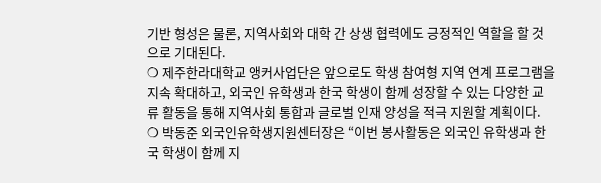기반 형성은 물론, 지역사회와 대학 간 상생 협력에도 긍정적인 역할을 할 것으로 기대된다.
❍ 제주한라대학교 앵커사업단은 앞으로도 학생 참여형 지역 연계 프로그램을 지속 확대하고, 외국인 유학생과 한국 학생이 함께 성장할 수 있는 다양한 교류 활동을 통해 지역사회 통합과 글로벌 인재 양성을 적극 지원할 계획이다.
❍ 박동준 외국인유학생지원센터장은 “이번 봉사활동은 외국인 유학생과 한국 학생이 함께 지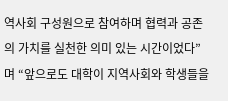역사회 구성원으로 참여하며 협력과 공존의 가치를 실천한 의미 있는 시간이었다”며 “앞으로도 대학이 지역사회와 학생들을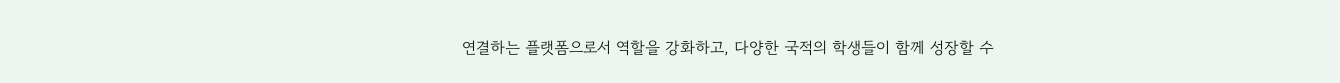연결하는 플랫폼으로서 역할을 강화하고, 다양한 국적의 학생들이 함께 성장할 수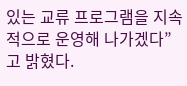있는 교류 프로그램을 지속적으로 운영해 나가겠다”고 밝혔다.